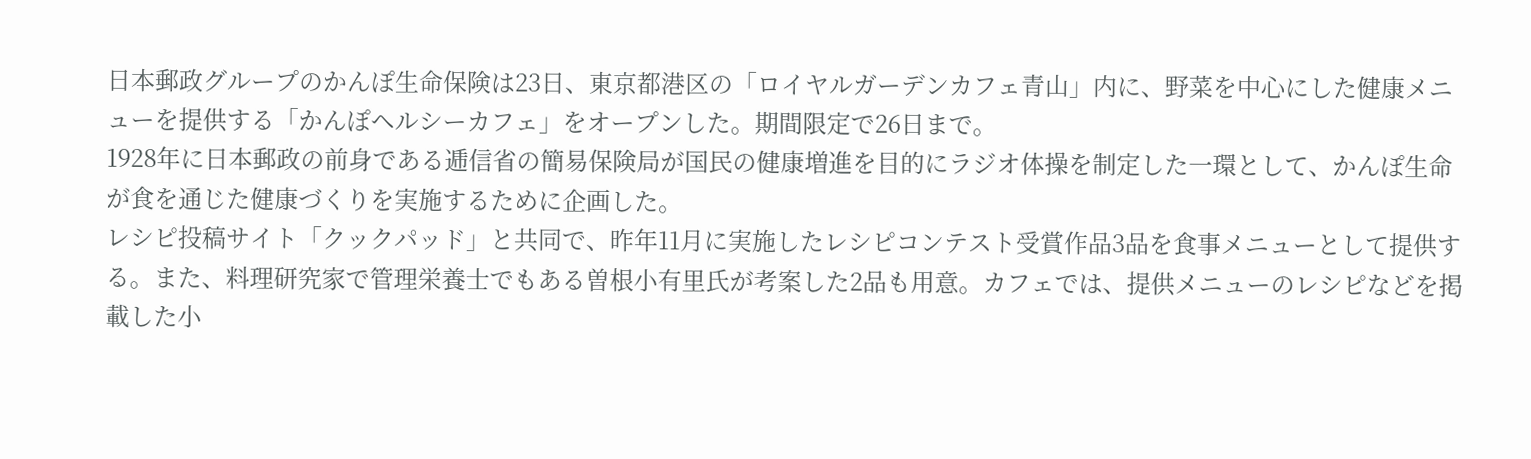日本郵政グループのかんぽ生命保険は23日、東京都港区の「ロイヤルガーデンカフェ青山」内に、野菜を中心にした健康メニューを提供する「かんぽヘルシーカフェ」をオープンした。期間限定で26日まで。
1928年に日本郵政の前身である逓信省の簡易保険局が国民の健康増進を目的にラジオ体操を制定した一環として、かんぽ生命が食を通じた健康づくりを実施するために企画した。
レシピ投稿サイト「クックパッド」と共同で、昨年11月に実施したレシピコンテスト受賞作品3品を食事メニューとして提供する。また、料理研究家で管理栄養士でもある曽根小有里氏が考案した2品も用意。カフェでは、提供メニューのレシピなどを掲載した小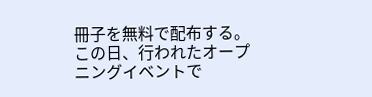冊子を無料で配布する。
この日、行われたオープニングイベントで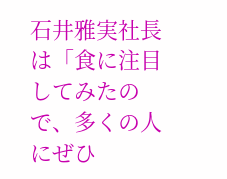石井雅実社長は「食に注目してみたので、多くの人にぜひ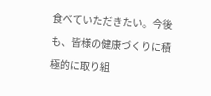食べていただきたい。今後も、皆様の健康づくりに積極的に取り組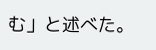む」と述べた。